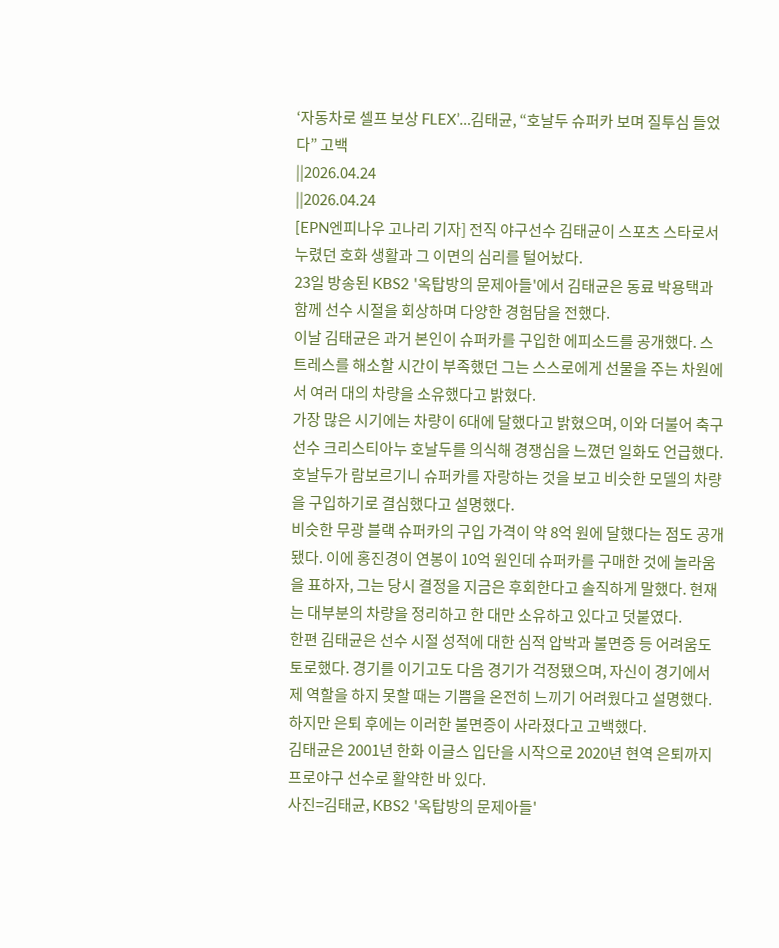‘자동차로 셀프 보상 FLEX’…김태균, “호날두 슈퍼카 보며 질투심 들었다” 고백
||2026.04.24
||2026.04.24
[EPN엔피나우 고나리 기자] 전직 야구선수 김태균이 스포츠 스타로서 누렸던 호화 생활과 그 이면의 심리를 털어놨다.
23일 방송된 KBS2 '옥탑방의 문제아들'에서 김태균은 동료 박용택과 함께 선수 시절을 회상하며 다양한 경험담을 전했다.
이날 김태균은 과거 본인이 슈퍼카를 구입한 에피소드를 공개했다. 스트레스를 해소할 시간이 부족했던 그는 스스로에게 선물을 주는 차원에서 여러 대의 차량을 소유했다고 밝혔다.
가장 많은 시기에는 차량이 6대에 달했다고 밝혔으며, 이와 더불어 축구선수 크리스티아누 호날두를 의식해 경쟁심을 느꼈던 일화도 언급했다. 호날두가 람보르기니 슈퍼카를 자랑하는 것을 보고 비슷한 모델의 차량을 구입하기로 결심했다고 설명했다.
비슷한 무광 블랙 슈퍼카의 구입 가격이 약 8억 원에 달했다는 점도 공개됐다. 이에 홍진경이 연봉이 10억 원인데 슈퍼카를 구매한 것에 놀라움을 표하자, 그는 당시 결정을 지금은 후회한다고 솔직하게 말했다. 현재는 대부분의 차량을 정리하고 한 대만 소유하고 있다고 덧붙였다.
한편 김태균은 선수 시절 성적에 대한 심적 압박과 불면증 등 어려움도 토로했다. 경기를 이기고도 다음 경기가 걱정됐으며, 자신이 경기에서 제 역할을 하지 못할 때는 기쁨을 온전히 느끼기 어려웠다고 설명했다. 하지만 은퇴 후에는 이러한 불면증이 사라졌다고 고백했다.
김태균은 2001년 한화 이글스 입단을 시작으로 2020년 현역 은퇴까지 프로야구 선수로 활약한 바 있다.
사진=김태균, KBS2 '옥탑방의 문제아들'